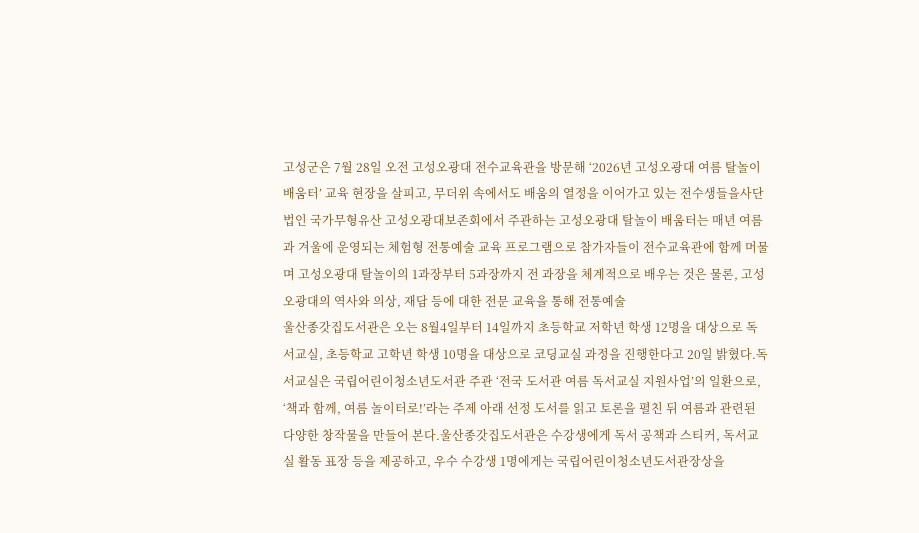고성군은 7월 28일 오전 고성오광대 전수교육관을 방문해 ‘2026년 고성오광대 여름 탈놀이 배움터’ 교육 현장을 살피고, 무더위 속에서도 배움의 열정을 이어가고 있는 전수생들을사단법인 국가무형유산 고성오광대보존회에서 주관하는 고성오광대 탈놀이 배움터는 매년 여름과 겨울에 운영되는 체험형 전통예술 교육 프로그램으로 참가자들이 전수교육관에 함께 머물며 고성오광대 탈놀이의 1과장부터 5과장까지 전 과장을 체계적으로 배우는 것은 물론, 고성오광대의 역사와 의상, 재담 등에 대한 전문 교육을 통해 전통예술
울산종갓집도서관은 오는 8월4일부터 14일까지 초등학교 저학년 학생 12명을 대상으로 독서교실, 초등학교 고학년 학생 10명을 대상으로 코딩교실 과정을 진행한다고 20일 밝혔다.독서교실은 국립어린이청소년도서관 주관 ‘전국 도서관 여름 독서교실 지원사업’의 일환으로, ‘책과 함께, 여름 놀이터로!’라는 주제 아래 선정 도서를 읽고 토론을 펼친 뒤 여름과 관련된 다양한 창작물을 만들어 본다.울산종갓집도서관은 수강생에게 독서 공책과 스티커, 독서교실 활동 표장 등을 제공하고, 우수 수강생 1명에게는 국립어린이청소년도서관장상을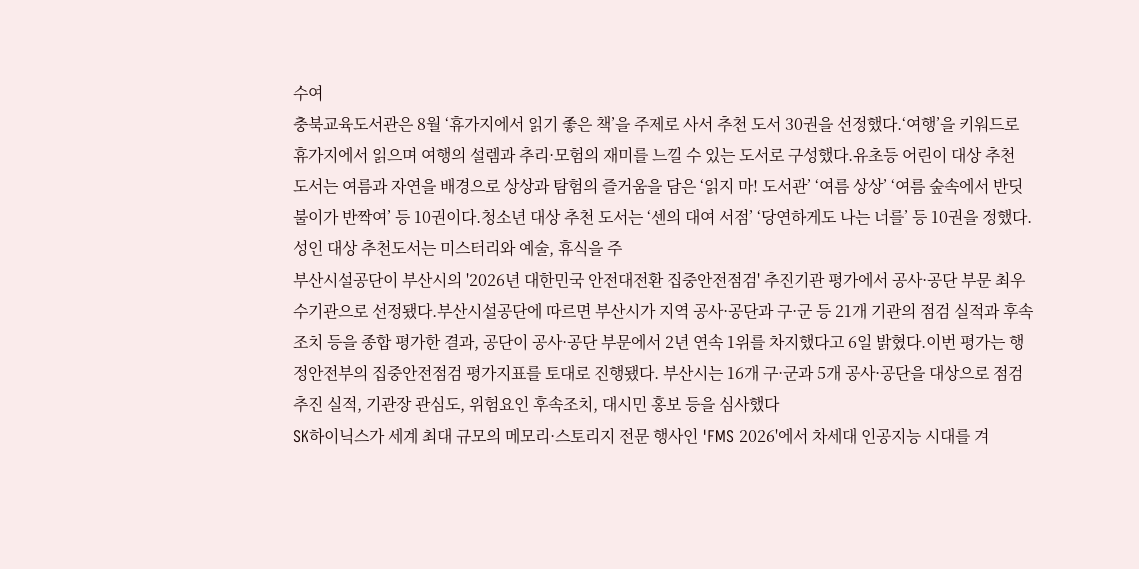수여
충북교육도서관은 8월 ‘휴가지에서 읽기 좋은 책’을 주제로 사서 추천 도서 30권을 선정했다.‘여행’을 키워드로 휴가지에서 읽으며 여행의 설렘과 추리·모험의 재미를 느낄 수 있는 도서로 구성했다.유초등 어린이 대상 추천 도서는 여름과 자연을 배경으로 상상과 탐험의 즐거움을 담은 ‘읽지 마! 도서관’ ‘여름 상상’ ‘여름 숲속에서 반딧불이가 반짝여’ 등 10권이다.청소년 대상 추천 도서는 ‘센의 대여 서점’ ‘당연하게도 나는 너를’ 등 10권을 정했다.성인 대상 추천도서는 미스터리와 예술, 휴식을 주
부산시설공단이 부산시의 '2026년 대한민국 안전대전환 집중안전점검' 추진기관 평가에서 공사·공단 부문 최우수기관으로 선정됐다.부산시설공단에 따르면 부산시가 지역 공사·공단과 구·군 등 21개 기관의 점검 실적과 후속조치 등을 종합 평가한 결과, 공단이 공사·공단 부문에서 2년 연속 1위를 차지했다고 6일 밝혔다.이번 평가는 행정안전부의 집중안전점검 평가지표를 토대로 진행됐다. 부산시는 16개 구·군과 5개 공사·공단을 대상으로 점검 추진 실적, 기관장 관심도, 위험요인 후속조치, 대시민 홍보 등을 심사했다
SK하이닉스가 세계 최대 규모의 메모리·스토리지 전문 행사인 'FMS 2026'에서 차세대 인공지능 시대를 겨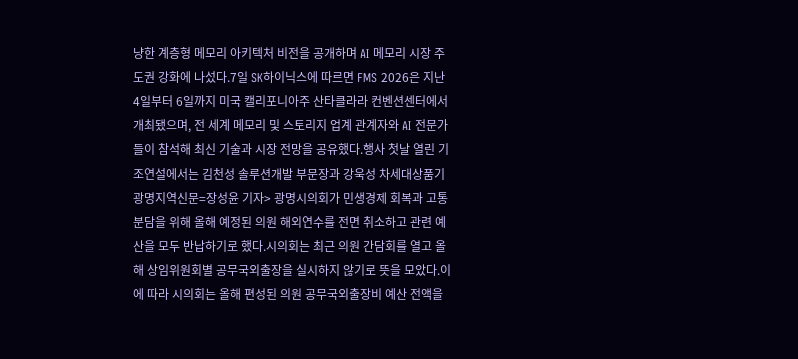냥한 계층형 메모리 아키텍처 비전을 공개하며 AI 메모리 시장 주도권 강화에 나섰다.7일 SK하이닉스에 따르면 FMS 2026은 지난 4일부터 6일까지 미국 캘리포니아주 산타클라라 컨벤션센터에서 개최됐으며, 전 세계 메모리 및 스토리지 업계 관계자와 AI 전문가들이 참석해 최신 기술과 시장 전망을 공유했다.행사 첫날 열린 기조연설에서는 김천성 솔루션개발 부문장과 강욱성 차세대상품기
광명지역신문=장성윤 기자> 광명시의회가 민생경제 회복과 고통 분담을 위해 올해 예정된 의원 해외연수를 전면 취소하고 관련 예산을 모두 반납하기로 했다.시의회는 최근 의원 간담회를 열고 올해 상임위원회별 공무국외출장을 실시하지 않기로 뜻을 모았다.이에 따라 시의회는 올해 편성된 의원 공무국외출장비 예산 전액을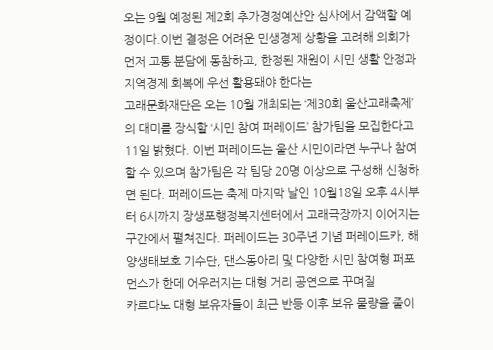오는 9월 예정된 제2회 추가경정예산안 심사에서 감액할 예정이다.이번 결정은 어려운 민생경제 상황을 고려해 의회가 먼저 고통 분담에 동참하고, 한정된 재원이 시민 생활 안정과 지역경제 회복에 우선 활용돼야 한다는
고래문화재단은 오는 10월 개최되는 ‘제30회 울산고래축제’의 대미를 장식할 ‘시민 참여 퍼레이드’ 참가팀을 모집한다고 11일 밝혔다. 이번 퍼레이드는 울산 시민이라면 누구나 참여할 수 있으며 참가팀은 각 팀당 20명 이상으로 구성해 신청하면 된다. 퍼레이드는 축제 마지막 날인 10월18일 오후 4시부터 6시까지 장생포행정복지센터에서 고래극장까지 이어지는 구간에서 펼쳐진다. 퍼레이드는 30주년 기념 퍼레이드카, 해양생태보호 기수단, 댄스동아리 및 다양한 시민 참여형 퍼포먼스가 한데 어우러지는 대형 거리 공연으로 꾸며질
카르다노 대형 보유자들이 최근 반등 이후 보유 물량을 줄이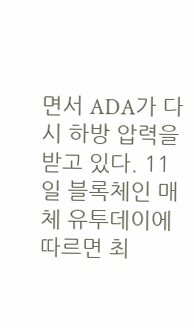면서 ADA가 다시 하방 압력을 받고 있다. 11일 블록체인 매체 유투데이에 따르면 최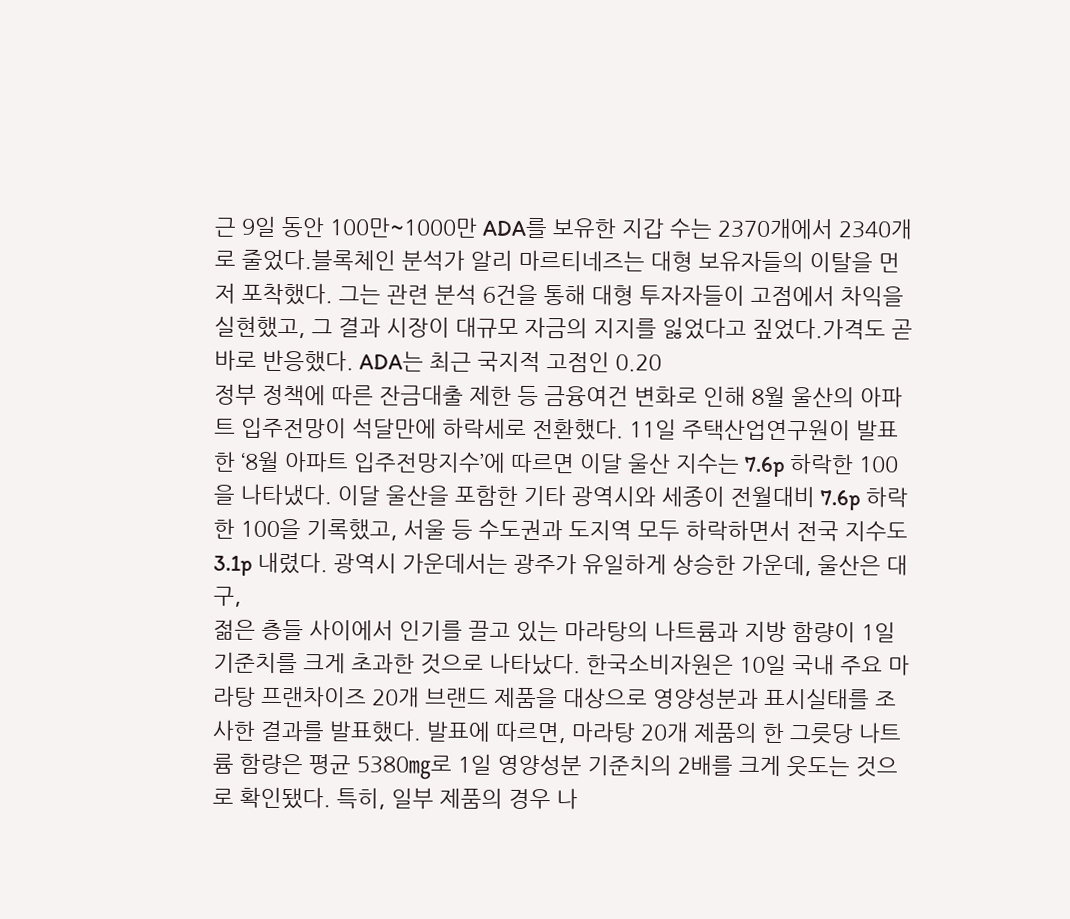근 9일 동안 100만~1000만 ADA를 보유한 지갑 수는 2370개에서 2340개로 줄었다.블록체인 분석가 알리 마르티네즈는 대형 보유자들의 이탈을 먼저 포착했다. 그는 관련 분석 6건을 통해 대형 투자자들이 고점에서 차익을 실현했고, 그 결과 시장이 대규모 자금의 지지를 잃었다고 짚었다.가격도 곧바로 반응했다. ADA는 최근 국지적 고점인 0.20
정부 정책에 따른 잔금대출 제한 등 금융여건 변화로 인해 8월 울산의 아파트 입주전망이 석달만에 하락세로 전환했다. 11일 주택산업연구원이 발표한 ‘8월 아파트 입주전망지수’에 따르면 이달 울산 지수는 7.6p 하락한 100을 나타냈다. 이달 울산을 포함한 기타 광역시와 세종이 전월대비 7.6p 하락한 100을 기록했고, 서울 등 수도권과 도지역 모두 하락하면서 전국 지수도 3.1p 내렸다. 광역시 가운데서는 광주가 유일하게 상승한 가운데, 울산은 대구,
젊은 층들 사이에서 인기를 끌고 있는 마라탕의 나트륨과 지방 함량이 1일 기준치를 크게 초과한 것으로 나타났다. 한국소비자원은 10일 국내 주요 마라탕 프랜차이즈 20개 브랜드 제품을 대상으로 영양성분과 표시실태를 조사한 결과를 발표했다. 발표에 따르면, 마라탕 20개 제품의 한 그릇당 나트륨 함량은 평균 5380㎎로 1일 영양성분 기준치의 2배를 크게 웃도는 것으로 확인됐다. 특히, 일부 제품의 경우 나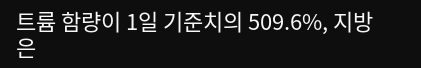트륨 함량이 1일 기준치의 509.6%, 지방은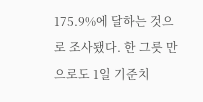175.9%에 달하는 것으로 조사됐다. 한 그릇 만으로도 1일 기준치